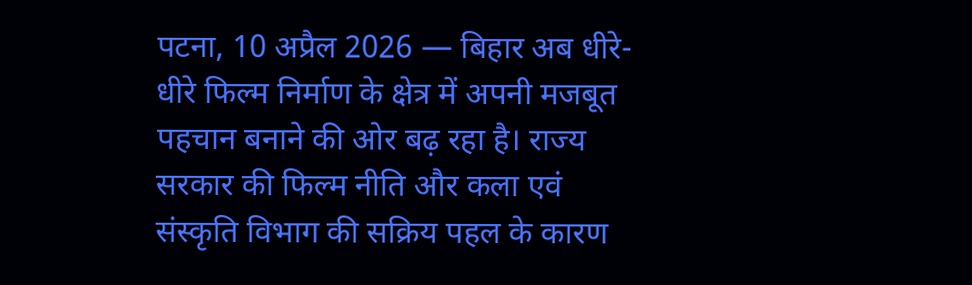पटना, 10 अप्रैल 2026 — बिहार अब धीरे-धीरे फिल्म निर्माण के क्षेत्र में अपनी मजबूत पहचान बनाने की ओर बढ़ रहा है। राज्य सरकार की फिल्म नीति और कला एवं संस्कृति विभाग की सक्रिय पहल के कारण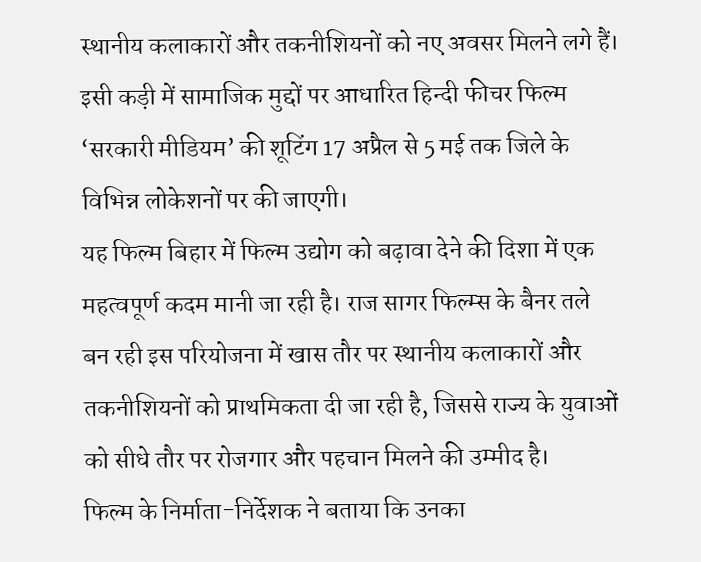स्थानीय कलाकारों और तकनीशियनों को नए अवसर मिलने लगे हैं। इसी कड़ी में सामाजिक मुद्दों पर आधारित हिन्दी फीचर फिल्म ‘सरकारी मीडियम’ की शूटिंग 17 अप्रैल से 5 मई तक जिले के विभिन्न लोकेशनों पर की जाएगी।
यह फिल्म बिहार में फिल्म उद्योग को बढ़ावा देने की दिशा में एक महत्वपूर्ण कदम मानी जा रही है। राज सागर फिल्म्स के बैनर तले बन रही इस परियोजना में खास तौर पर स्थानीय कलाकारों और तकनीशियनों को प्राथमिकता दी जा रही है, जिससे राज्य के युवाओं को सीधे तौर पर रोजगार और पहचान मिलने की उम्मीद है।
फिल्म के निर्माता-निर्देशक ने बताया कि उनका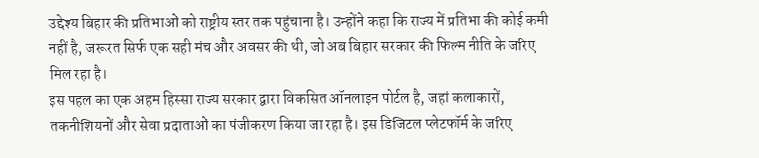उद्देश्य बिहार की प्रतिभाओं को राष्ट्रीय स्तर तक पहुंचाना है। उन्होंने कहा कि राज्य में प्रतिभा की कोई कमी नहीं है, जरूरत सिर्फ एक सही मंच और अवसर की थी, जो अब बिहार सरकार की फिल्म नीति के जरिए मिल रहा है।
इस पहल का एक अहम हिस्सा राज्य सरकार द्वारा विकसित ऑनलाइन पोर्टल है, जहां कलाकारों, तकनीशियनों और सेवा प्रदाताओं का पंजीकरण किया जा रहा है। इस डिजिटल प्लेटफॉर्म के जरिए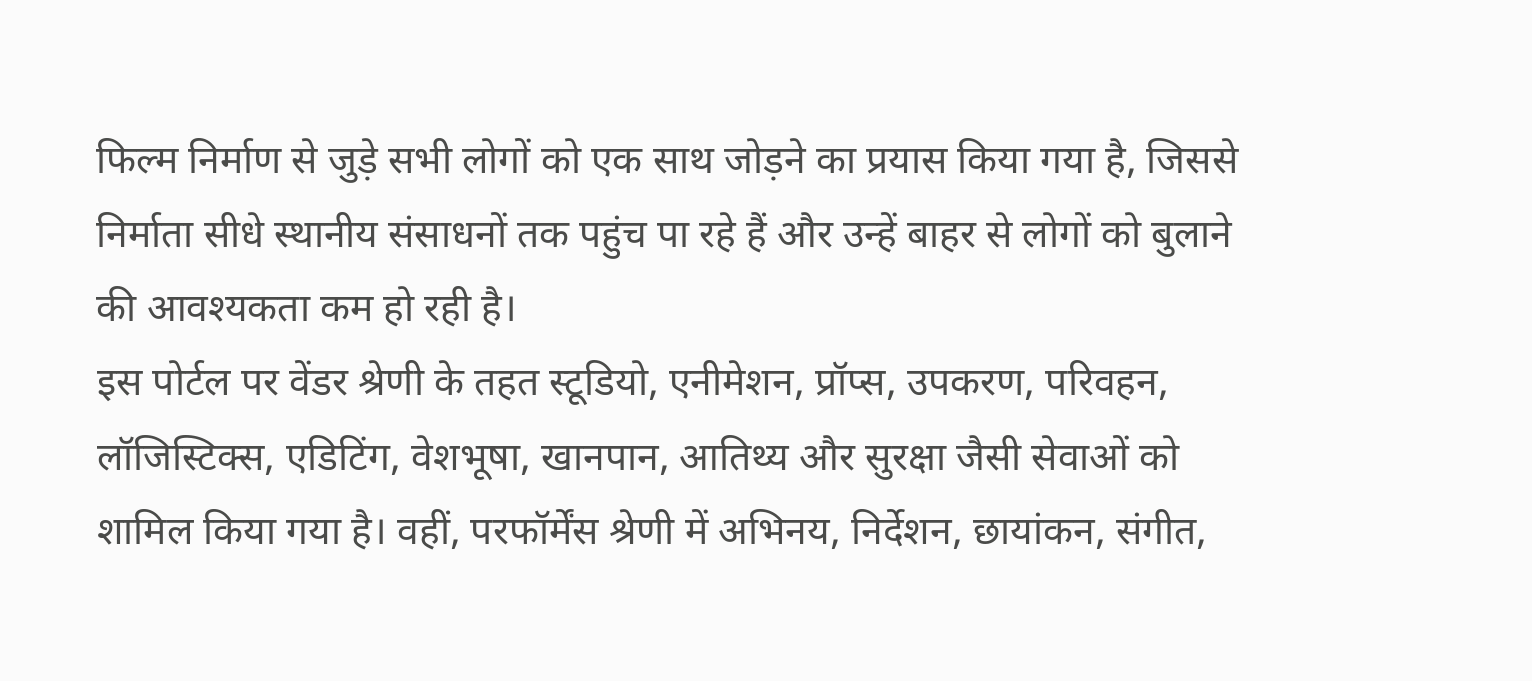फिल्म निर्माण से जुड़े सभी लोगों को एक साथ जोड़ने का प्रयास किया गया है, जिससे निर्माता सीधे स्थानीय संसाधनों तक पहुंच पा रहे हैं और उन्हें बाहर से लोगों को बुलाने की आवश्यकता कम हो रही है।
इस पोर्टल पर वेंडर श्रेणी के तहत स्टूडियो, एनीमेशन, प्रॉप्स, उपकरण, परिवहन, लॉजिस्टिक्स, एडिटिंग, वेशभूषा, खानपान, आतिथ्य और सुरक्षा जैसी सेवाओं को शामिल किया गया है। वहीं, परफॉर्मेंस श्रेणी में अभिनय, निर्देशन, छायांकन, संगीत,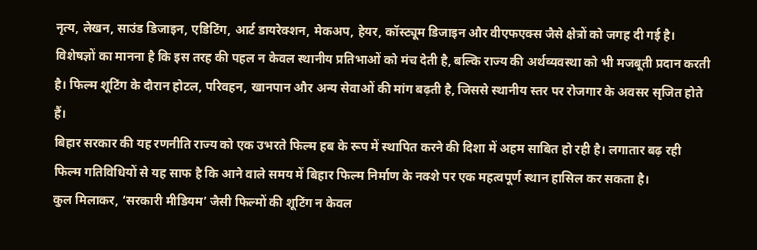नृत्य, लेखन, साउंड डिजाइन, एडिटिंग, आर्ट डायरेक्शन, मेकअप, हेयर, कॉस्ट्यूम डिजाइन और वीएफएक्स जैसे क्षेत्रों को जगह दी गई है।
विशेषज्ञों का मानना है कि इस तरह की पहल न केवल स्थानीय प्रतिभाओं को मंच देती है, बल्कि राज्य की अर्थव्यवस्था को भी मजबूती प्रदान करती है। फिल्म शूटिंग के दौरान होटल, परिवहन, खानपान और अन्य सेवाओं की मांग बढ़ती है, जिससे स्थानीय स्तर पर रोजगार के अवसर सृजित होते हैं।
बिहार सरकार की यह रणनीति राज्य को एक उभरते फिल्म हब के रूप में स्थापित करने की दिशा में अहम साबित हो रही है। लगातार बढ़ रही फिल्म गतिविधियों से यह साफ है कि आने वाले समय में बिहार फिल्म निर्माण के नक्शे पर एक महत्वपूर्ण स्थान हासिल कर सकता है।
कुल मिलाकर, ‘सरकारी मीडियम’ जैसी फिल्मों की शूटिंग न केवल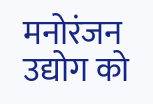मनोरंजन उद्योग को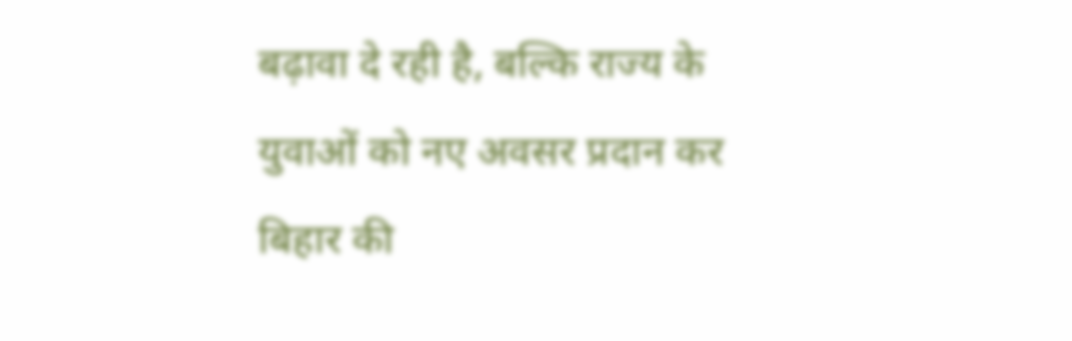बढ़ावा दे रही है, बल्कि राज्य के युवाओं को नए अवसर प्रदान कर बिहार की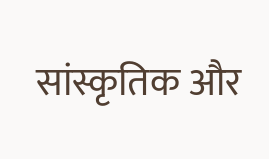सांस्कृतिक और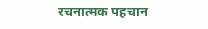रचनात्मक पहचान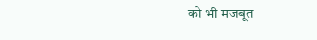को भी मजबूत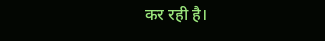कर रही है।